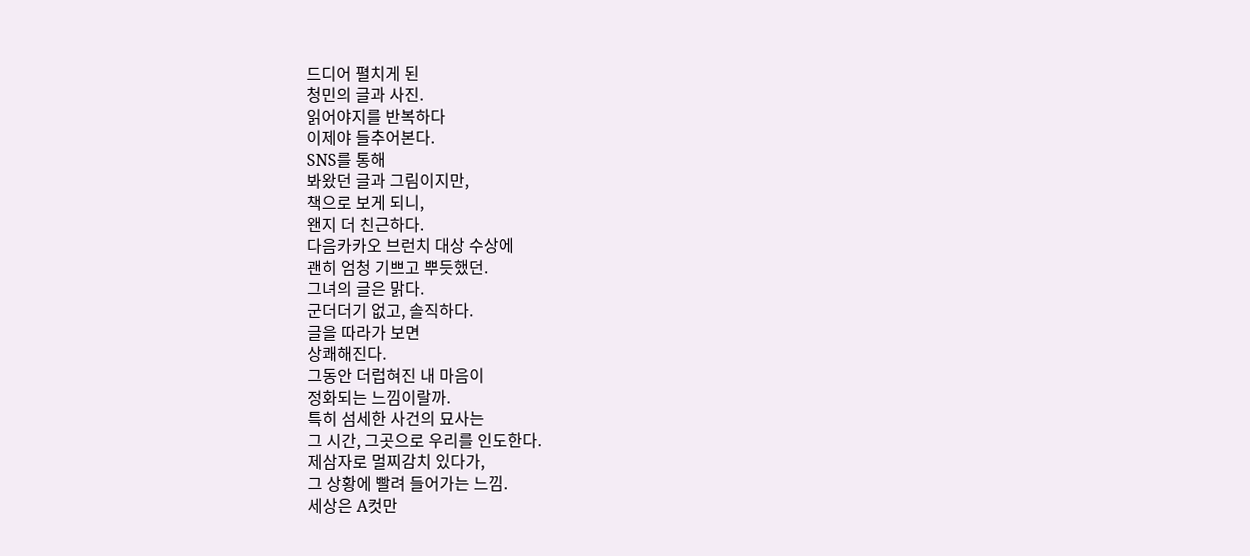드디어 펼치게 된
청민의 글과 사진.
읽어야지를 반복하다
이제야 들추어본다.
SNS를 통해
봐왔던 글과 그림이지만,
책으로 보게 되니,
왠지 더 친근하다.
다음카카오 브런치 대상 수상에
괜히 엄청 기쁘고 뿌듯했던.
그녀의 글은 맑다.
군더더기 없고, 솔직하다.
글을 따라가 보면
상쾌해진다.
그동안 더럽혀진 내 마음이
정화되는 느낌이랄까.
특히 섬세한 사건의 묘사는
그 시간, 그곳으로 우리를 인도한다.
제삼자로 멀찌감치 있다가,
그 상황에 빨려 들어가는 느낌.
세상은 A컷만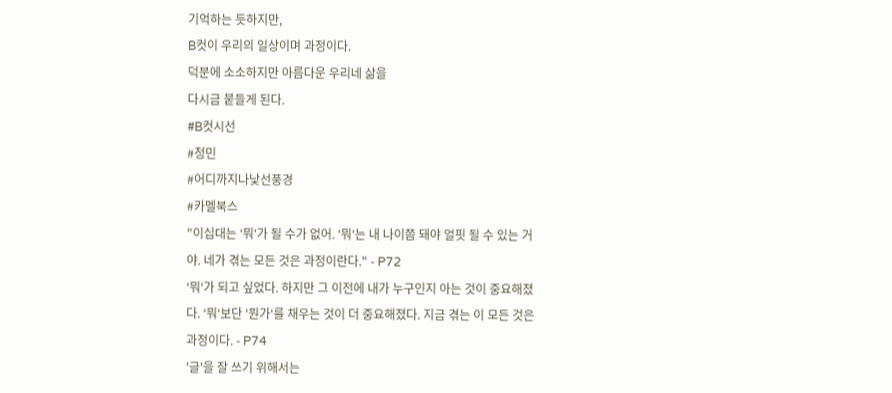기억하는 듯하지만,
B컷이 우리의 일상이며 과정이다.
덕분에 소소하지만 아름다운 우리네 삶을
다시금 붙들게 된다.
#B컷시선
#청민
#어디까지나낯선풍경
#카멜북스
"이십대는 ‘뭐‘가 될 수가 없어. ‘뭐‘는 내 나이쯤 돼야 얼핏 될 수 있는 거야. 네가 겪는 모든 것은 과정이란다." - P72
‘뭐‘가 되고 싶었다. 하지만 그 이전에 내가 누구인지 아는 것이 중요해졌다. ‘뭐‘보단 ‘뭔가‘를 채우는 것이 더 중요해졌다. 지금 겪는 이 모든 것은 과정이다. - P74
'글'을 잘 쓰기 위해서는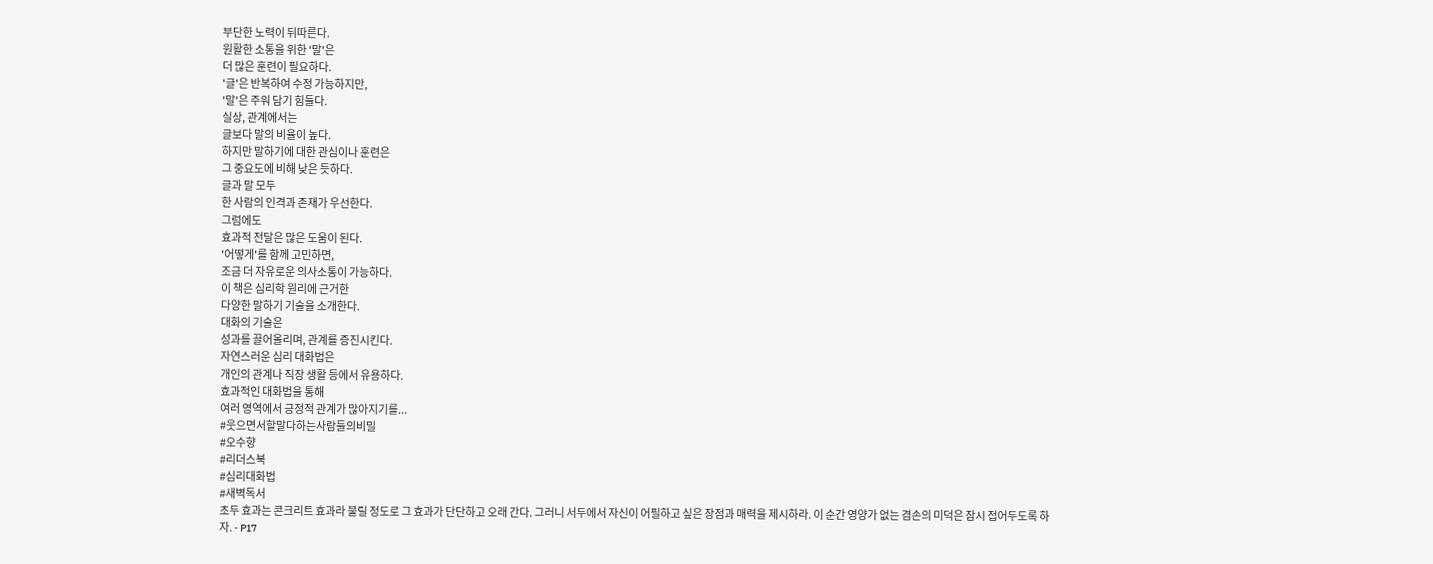부단한 노력이 뒤따른다.
원활한 소통을 위한 '말'은
더 많은 훈련이 필요하다.
'글'은 반복하여 수정 가능하지만,
'말'은 주워 담기 힘들다.
실상, 관계에서는
글보다 말의 비율이 높다.
하지만 말하기에 대한 관심이나 훈련은
그 중요도에 비해 낮은 듯하다.
글과 말 모두
한 사람의 인격과 존재가 우선한다.
그럼에도
효과적 전달은 많은 도움이 된다.
'어떻게'를 함께 고민하면,
조금 더 자유로운 의사소통이 가능하다.
이 책은 심리학 원리에 근거한
다양한 말하기 기술을 소개한다.
대화의 기술은
성과를 끌어올리며, 관계를 증진시킨다.
자연스러운 심리 대화법은
개인의 관계나 직장 생활 등에서 유용하다.
효과적인 대화법을 통해
여러 영역에서 긍정적 관계가 많아지기를...
#웃으면서할말다하는사람들의비밀
#오수향
#리더스북
#심리대화법
#새벽독서
초두 효과는 콘크리트 효과라 불릴 정도로 그 효과가 단단하고 오래 간다. 그러니 서두에서 자신이 어필하고 싶은 장점과 매력을 제시하라. 이 순간 영양가 없는 겸손의 미덕은 잠시 접어두도록 하자. - P17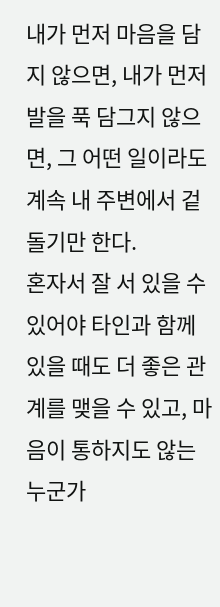내가 먼저 마음을 담지 않으면, 내가 먼저 발을 푹 담그지 않으면, 그 어떤 일이라도 계속 내 주변에서 겉돌기만 한다.
혼자서 잘 서 있을 수 있어야 타인과 함께 있을 때도 더 좋은 관계를 맺을 수 있고, 마음이 통하지도 않는 누군가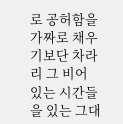로 공허함을 가짜로 채우기보단 차라리 그 비어 있는 시간들을 있는 그대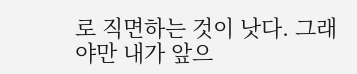로 직면하는 것이 낫다. 그래야만 내가 앞으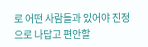로 어떤 사람들과 있어야 진정으로 나답고 편안할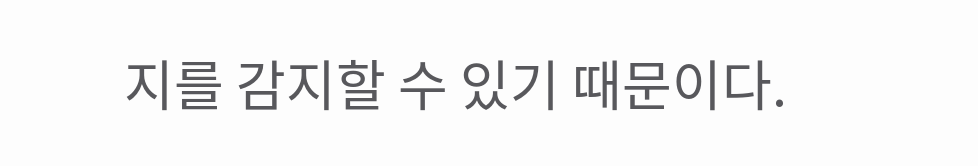지를 감지할 수 있기 때문이다.